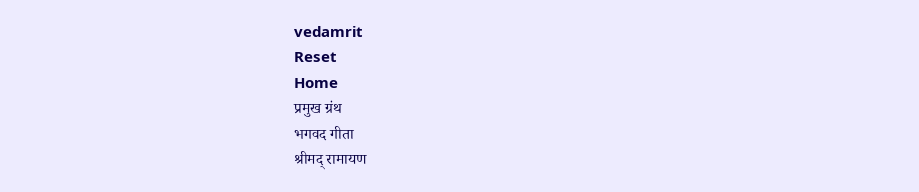vedamrit
Reset
Home
प्रमुख ग्रंथ
भगवद गीता
श्रीमद् रामायण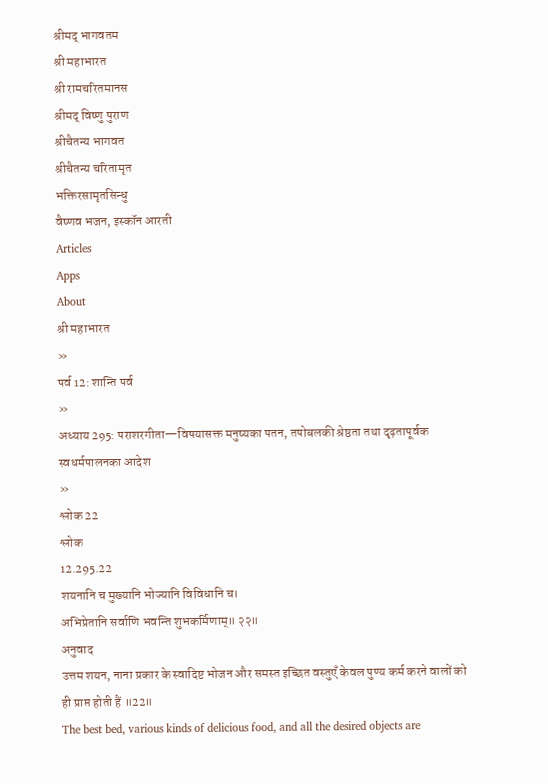श्रीमद् भागवतम
श्री महाभारत
श्री रामचरितमानस
श्रीमद् विष्णु पुराण
श्रीचैतन्य भागवत
श्रीचैतन्य चरितामृत
भक्तिरसामृतसिन्धु
वैष्णव भजन, इस्कॉन आरती
Articles
Apps
About
श्री महाभारत
»
पर्व 12: शान्ति पर्व
»
अध्याय 295: पराशरगीता—विषयासक्त मनुष्यका पतन, तपोबलकी श्रेष्ठता तथा दृढ़तापूर्वक स्वधर्मपालनका आदेश
»
श्लोक 22
श्लोक
12.295.22
शयनानि च मुख्यानि भोज्यानि विविधानि च।
अभिप्रेतानि सर्वाणि भवन्ति शुभकर्मिणाम्॥ २२॥
अनुवाद
उत्तम शयन, नाना प्रकार के स्वादिष्ट भोजन और समस्त इच्छित वस्तुएँ केवल पुण्य कर्म करने वालों को ही प्राप्त होती हैं ॥22॥
The best bed, various kinds of delicious food, and all the desired objects are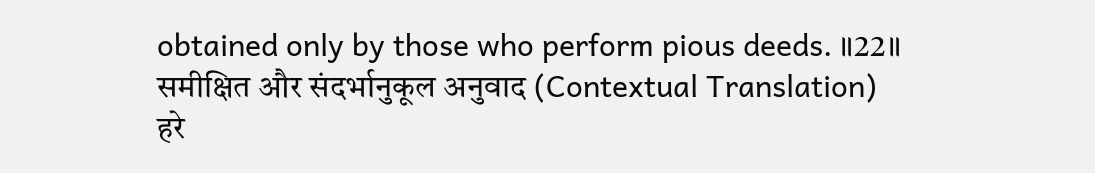obtained only by those who perform pious deeds. ॥22॥
समीक्षित और संदर्भानुकूल अनुवाद (Contextual Translation)
हरे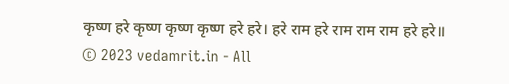कृष्ण हरे कृष्ण कृष्ण कृष्ण हरे हरे। हरे राम हरे राम राम राम हरे हरे॥
© 2023 vedamrit.in - All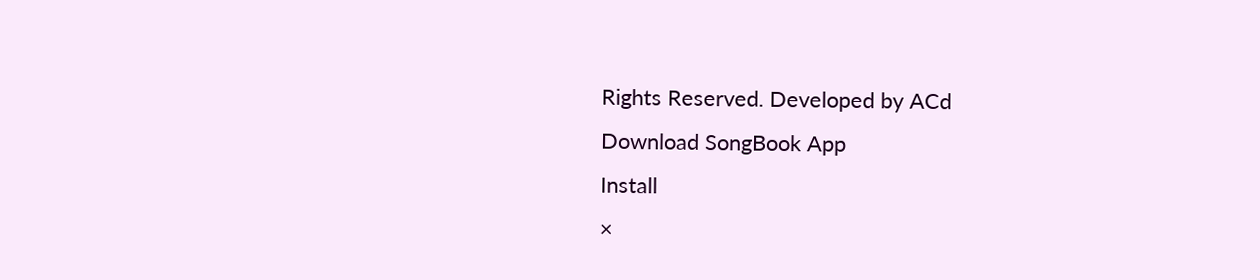Rights Reserved. Developed by ACd
Download SongBook App
Install
×